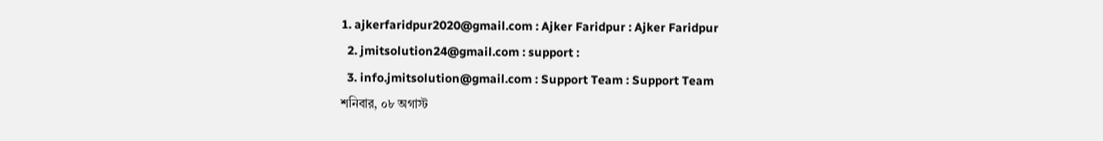1. ajkerfaridpur2020@gmail.com : Ajker Faridpur : Ajker Faridpur
  2. jmitsolution24@gmail.com : support :
  3. info.jmitsolution@gmail.com : Support Team : Support Team
শনিবার, ০৮ অগাস্ট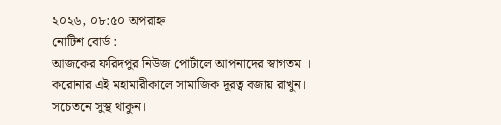২০২৬, ০৮:৫০ অপরাহ্ন
নোটিশ বোর্ড :
আজকের ফরিদপুর নিউজ পোর্টালে আপনাদের স্বাগতম । করোনার এই মহামারীকালে সামাজিক দূরত্ব বজায় রাখুন। সচেতনে সুস্থ থাকুন।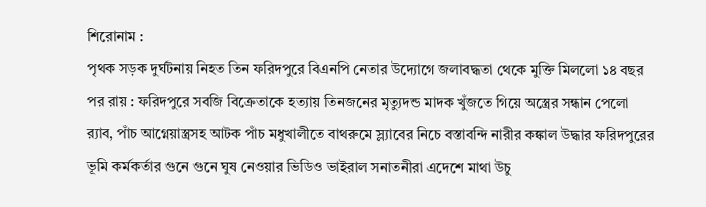শিরোনাম :
পৃথক সড়ক দুর্ঘটনায় নিহত তিন ফরিদপুরে বিএনপি নেতার উদ্যোগে জলাবদ্ধতা থেকে মুক্তি মিললো ১৪ বছর পর রায় : ফরিদপুরে সবজি বিক্রেতাকে হত্যায় তিনজনের মৃত্যুদন্ড মাদক খুঁজতে গিয়ে অস্ত্রের সন্ধান পেলো র‌্যাব, পাঁচ আগ্নেয়াস্ত্রসহ আটক পাঁচ মধুখালীতে বাথরুমে স্ল্যাবের নিচে বস্তাবন্দি নারীর কঙ্কাল উদ্ধার ফরিদপুরের ভূমি কর্মকর্তার গুনে গুনে ঘুষ নেওয়ার ভিডিও ভাইরাল সনাতনীরা এদেশে মাথা উচু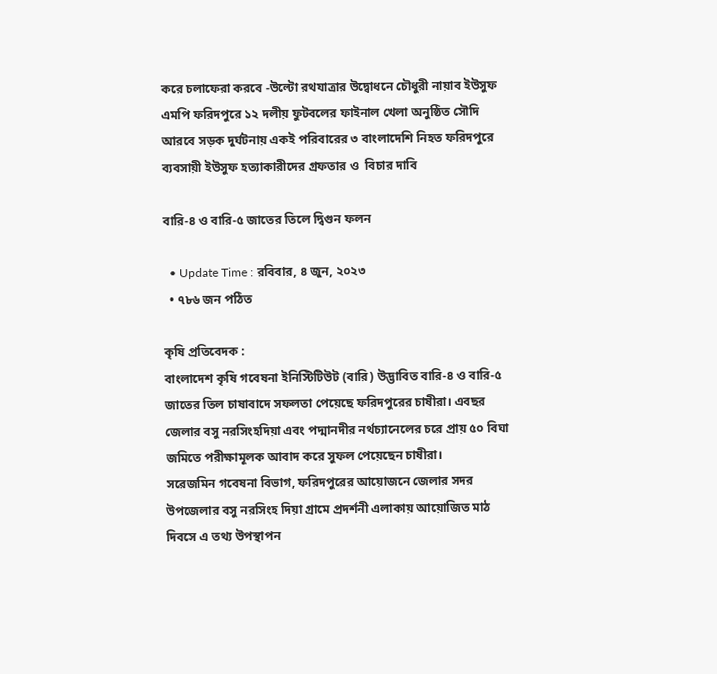করে চলাফেরা করবে -উল্টো রথযাত্রার উদ্বোধনে চৌধুরী নায়াব ইউসুফ এমপি ফরিদপুরে ১২ দলীয় ফুটবলের ফাইনাল খেলা অনুষ্ঠিত সৌদি আরবে সড়ক দুর্ঘটনায় একই পরিবারের ৩ বাংলাদেশি নিহত ফরিদপুরে ব্যবসায়ী ইউসুফ হত্যাকারীদের গ্রফতার ও  বিচার দাবি

বারি-৪ ও বারি-৫ জাতের তিলে দ্বিগুন ফলন

  • Update Time : রবিবার, ৪ জুন, ২০২৩
  • ৭৮৬ জন পঠিত

কৃষি প্রতিবেদক :
বাংলাদেশ কৃষি গবেষনা ইনিস্টিটিউট (বারি) উদ্ভাবিত বারি-৪ ও বারি-৫ জাতের তিল চাষাবাদে সফলতা পেয়েছে ফরিদপুরের চাষীরা। এবছর জেলার বসু নরসিংহদিয়া এবং পদ্মানদীর নর্থচ্যানেলের চরে প্রায় ৫০ বিঘা জমিতে পরীক্ষামূলক আবাদ করে সুফল পেয়েছেন চাষীরা।
সরেজমিন গবেষনা বিভাগ, ফরিদপুরের আয়োজনে জেলার সদর উপজেলার বসু নরসিংহ দিয়া গ্রামে প্রদর্শনী এলাকায় আয়োজিত মাঠ দিবসে এ তথ্য উপস্থাপন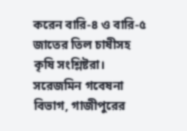করেন বারি-৪ ও বারি-৫ জাতের তিল চাষীসহ কৃষি সংশ্লিষ্টরা।
সরেজমিন গবেষনা বিভাগ, গাজীপুরের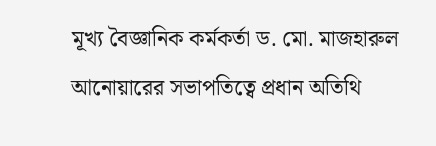মূখ্য বৈজ্ঞানিক কর্মকর্তা ড. মো. মাজহারুল আনোয়ারের সভাপতিত্বে প্রধান অতিথি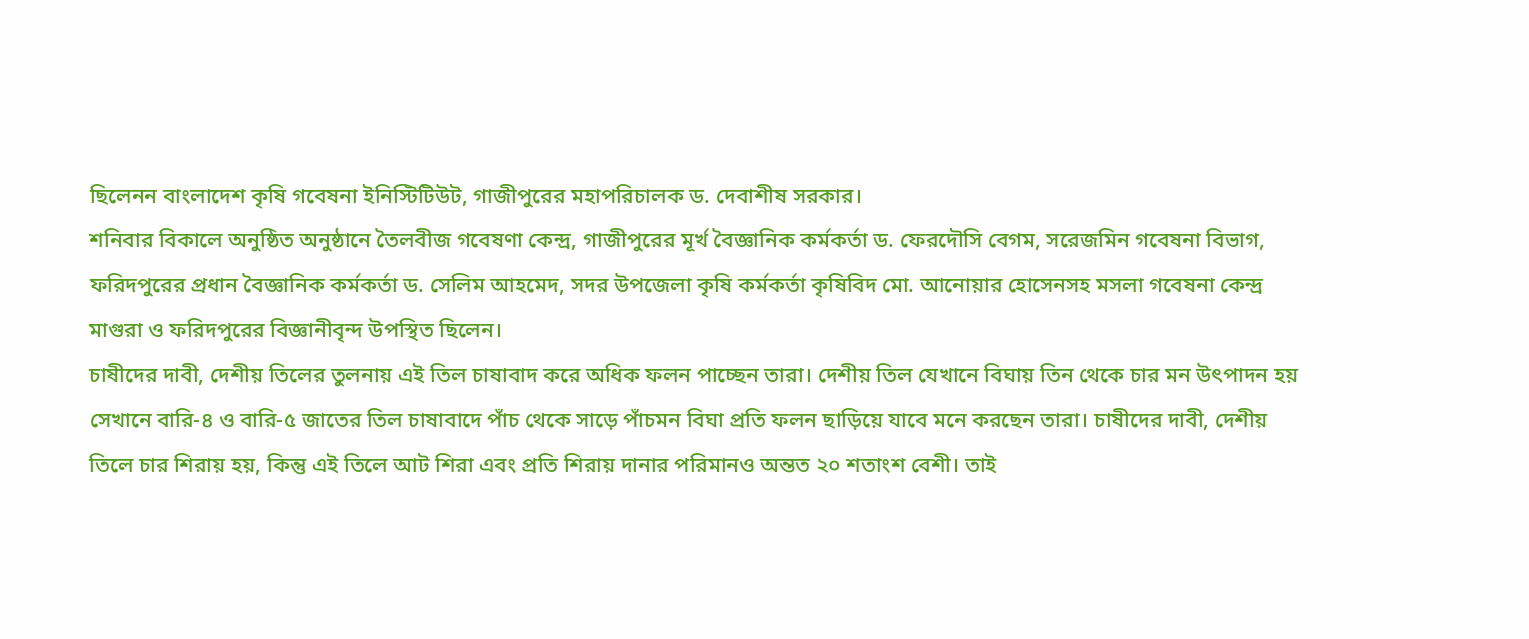ছিলেনন বাংলাদেশ কৃষি গবেষনা ইনিস্টিটিউট, গাজীপুরের মহাপরিচালক ড. দেবাশীষ সরকার।
শনিবার বিকালে অনুষ্ঠিত অনুষ্ঠানে তৈলবীজ গবেষণা কেন্দ্র, গাজীপুরের মূর্খ বৈজ্ঞানিক কর্মকর্তা ড. ফেরদৌসি বেগম, সরেজমিন গবেষনা বিভাগ, ফরিদপুরের প্রধান বৈজ্ঞানিক কর্মকর্তা ড. সেলিম আহমেদ, সদর উপজেলা কৃষি কর্মকর্তা কৃষিবিদ মো. আনোয়ার হোসেনসহ মসলা গবেষনা কেন্দ্র মাগুরা ও ফরিদপুরের বিজ্ঞানীবৃন্দ উপস্থিত ছিলেন।
চাষীদের দাবী, দেশীয় তিলের তুলনায় এই তিল চাষাবাদ করে অধিক ফলন পাচ্ছেন তারা। দেশীয় তিল যেখানে বিঘায় তিন থেকে চার মন উৎপাদন হয় সেখানে বারি-৪ ও বারি-৫ জাতের তিল চাষাবাদে পাঁচ থেকে সাড়ে পাঁচমন বিঘা প্রতি ফলন ছাড়িয়ে যাবে মনে করছেন তারা। চাষীদের দাবী, দেশীয় তিলে চার শিরায় হয়, কিন্তু এই তিলে আট শিরা এবং প্রতি শিরায় দানার পরিমানও অন্তত ২০ শতাংশ বেশী। তাই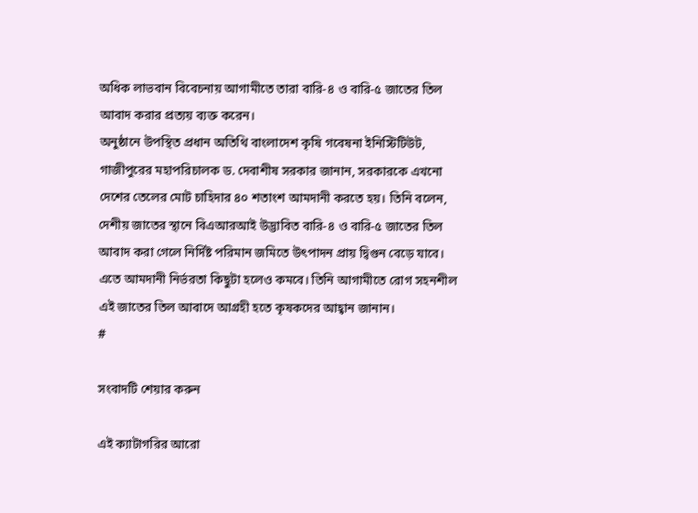অধিক লাভবান বিবেচনায় আগামীতে তারা বারি-৪ ও বারি-৫ জাতের তিল আবাদ করার প্রত্যয় ব্যক্ত করেন।
অনুষ্ঠানে উপস্থিত প্রধান অতিথি বাংলাদেশ কৃষি গবেষনা ইনিস্টিটিউট, গাজীপুরের মহাপরিচালক ড. দেবাশীষ সরকার জানান, সরকারকে এখনো দেশের তেলের মোট চাহিদার ৪০ শতাংশ আমদানী করতে হয়। তিনি বলেন, দেশীয় জাতের স্থানে বিএআরআই উদ্ভাবিত বারি-৪ ও বারি-৫ জাতের তিল আবাদ করা গেলে নির্দিষ্ট পরিমান জমিতে উৎপাদন প্রায় দ্বিগুন বেড়ে যাবে। এতে আমদানী নির্ভরতা কিছুটা হলেও কমবে। তিনি আগামীতে রোগ সহনশীল এই জাতের তিল আবাদে আগ্রহী হতে কৃষকদের আহ্বান জানান।
#

সংবাদটি শেয়ার করুন

এই ক্যাটাগরির আরো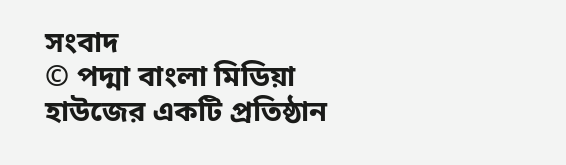সংবাদ
© পদ্মা বাংলা মিডিয়া হাউজের একটি প্রতিষ্ঠান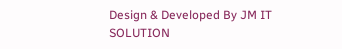Design & Developed By JM IT SOLUTION